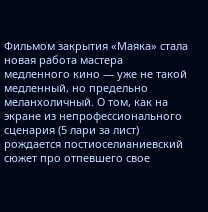Фильмом закрытия «Маяка» стала новая работа мастера медленного кино — уже не такой медленный, но предельно меланхоличный. О том, как на экране из непрофессионального сценария (5 лари за лист) рождается постиоселианиевский сюжет про отпевшего свое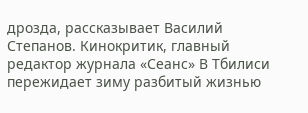дрозда, рассказывает Василий Степанов. Кинокритик, главный редактор журнала «Сеанс» В Тбилиси пережидает зиму разбитый жизнью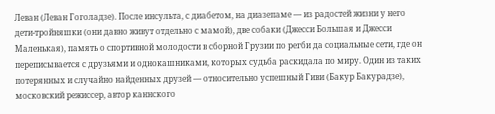Леван (Леван Гоголадзе). После инсульта, с диабетом, на диазепаме — из радостей жизни у него дети-тройняшки (они давно живут отдельно с мамой), две собаки (Джесси Большая и Джесси Маленькая), память о спортивной молодости в сборной Грузии по регби да социальные сети, где он переписывается с друзьями и однокашниками, которых судьба раскидала по миру. Один из таких потерянных и случайно найденных друзей — относительно успешный Гиви (Бакур Бакурадзе), московский режиссер, автор каннского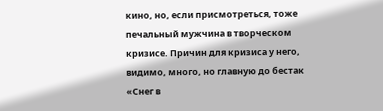кино, но, если присмотреться, тоже печальный мужчина в творческом кризисе. Причин для кризиса у него, видимо, много, но главную до бестак
«Снег в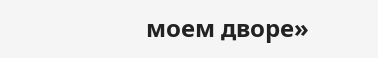моем дворе»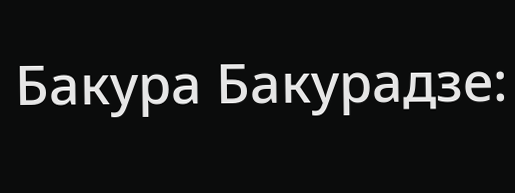Бакура Бакурадзе: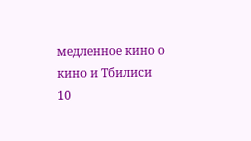медленное кино о кино и Тбилиси
10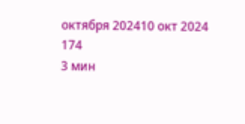октября 202410 окт 2024
174
3 мин